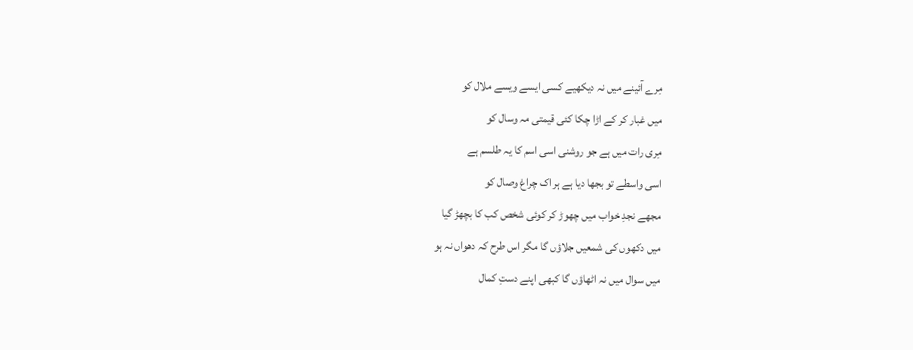مِرے آئینے میں نہ دیکھیے کسی ایسے ویسے ملال کو
میں غبار کر کے اڑا چکا کئی قیمتی مہ وسال کو
مِری رات میں ہے جو روشنی اسی اسم کا یہ طلسم ہے
اسی واسطے تو بجھا دیا ہے ہر اک چراغ وصال کو
مجھے نجدِ خواب میں چھوڑ کر کوئی شخص کب کا بچھڑ گیا
میں دکھوں کی شمعیں جلاؤں گا مگر اس طرح کہ دھواں نہ ہو
میں سوال میں نہ اٹھاؤں گا کبھی اپنے دستِ کمال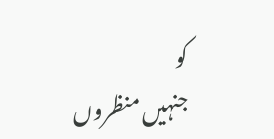کو
جنہیں منظروں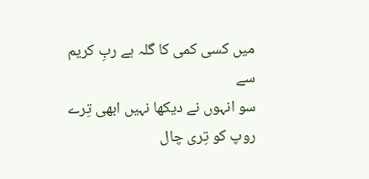میں کسی کمی کا گلہ ہے ربِ کریم سے
سو انہوں نے دیکھا نہیں ابھی تِرے روپ کو تِری چال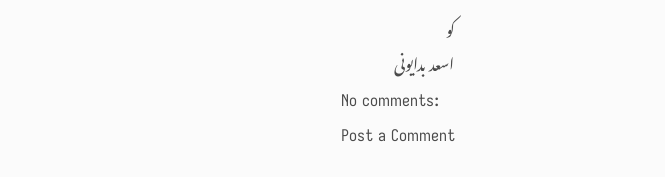کو
اسعد بدایونی
No comments:
Post a Comment